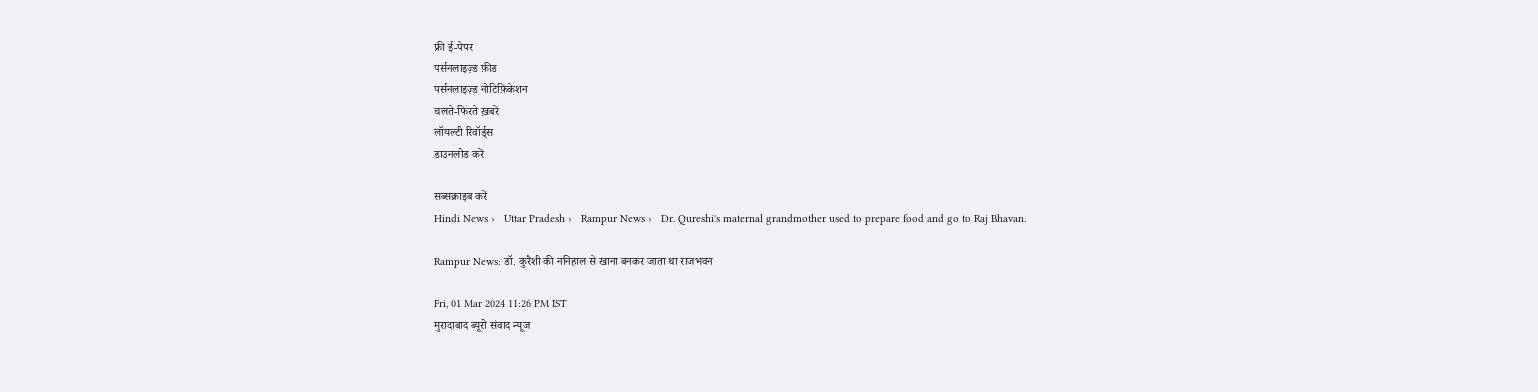फ्री ई-पेपर
पर्सनलाइज़्ड फ़ीड
पर्सनलाइज़्ड नोटिफ़िकेशन
चलते-फिरते ख़बरें
लॉयल्टी रिवॉर्ड्स
डाउनलोड करें

सब्सक्राइब करें
Hindi News ›   Uttar Pradesh ›   Rampur News ›   Dr. Qureshi's maternal grandmother used to prepare food and go to Raj Bhavan.

Rampur News: डॉ. कुरैशी की ननिहाल से खाना बनकर जाता था राजभवन

Fri, 01 Mar 2024 11:26 PM IST
मुरादाबाद ब्यूरो संवाद न्यूज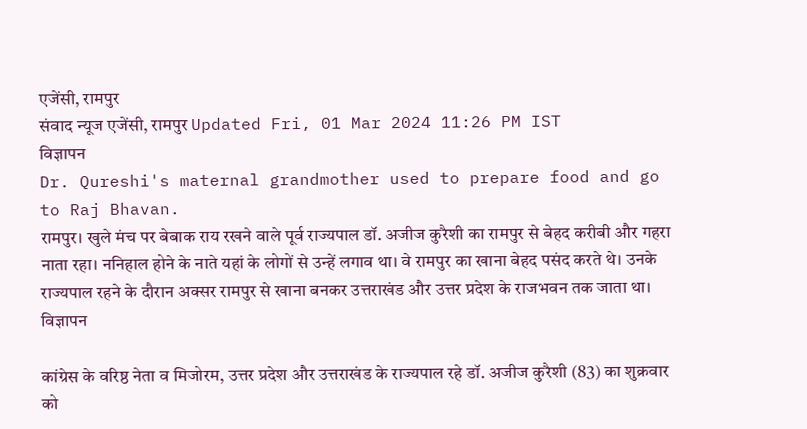एजेंसी, रामपुर
संवाद न्यूज एजेंसी, रामपुर Updated Fri, 01 Mar 2024 11:26 PM IST
विज्ञापन
Dr. Qureshi's maternal grandmother used to prepare food and go to Raj Bhavan.
रामपुर। खुले मंच पर बेबाक राय रखने वाले पूर्व राज्यपाल डॉ. अजीज कुरैशी का रामपुर से बेहद करीबी और गहरा नाता रहा। ननिहाल होने के नाते यहां के लोगों से उन्हें लगाव था। वे रामपुर का खाना बेहद पसंद करते थे। उनके राज्यपाल रहने के दौरान अक्सर रामपुर से खाना बनकर उत्तराखंड और उत्तर प्रदेश के राजभवन तक जाता था।
विज्ञापन

कांग्रेस के वरिष्ठ नेता व मिजोरम, उत्तर प्रदेश और उत्तराखंड के राज्यपाल रहे डॉ. अजीज कुरैशी (83) का शुक्रवार को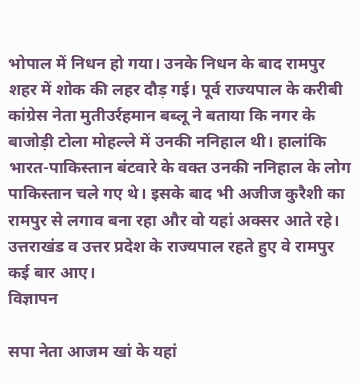भोपाल में निधन हो गया। उनके निधन के बाद रामपुर शहर में शोक की लहर दौड़ गई। पूर्व राज्यपाल के करीबी कांग्रेस नेता मुतीउर्रहमान बब्लू ने बताया कि नगर के बाजोड़ी टोला मोहल्ले में उनकी ननिहाल थी। हालांकि भारत-पाकिस्तान बंटवारे के वक्त उनकी ननिहाल के लोग पाकिस्तान चले गए थे। इसके बाद भी अजीज कुरैशी का रामपुर से लगाव बना रहा और वो यहां अक्सर आते रहे। उत्तराखंड व उत्तर प्रदेश के राज्यपाल रहते हुए वे रामपुर कई बार आए।
विज्ञापन

सपा नेता आजम खां के यहां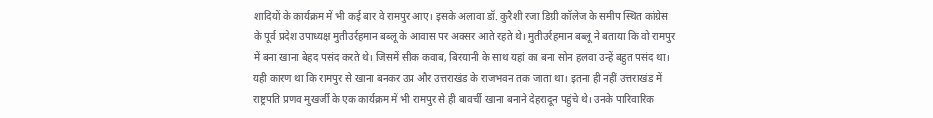शादियों के कार्यक्रम में भी कई बार वे रामपुर आए। इसके अलावा डॉ. कुरैशी रजा डिग्री कॉलेज के समीप स्थित कांग्रेस के पूर्व प्रदेश उपाध्यक्ष मुतीउर्रहमान बब्लू के आवास पर अक्सर आते रहते थे। मुतीउर्रहमान बब्लू ने बताया कि वो रामपुर में बना खाना बेहद पसंद करते थे। जिसमें सीक कवाब, बिरयानी के साथ यहां का बना सोन हलवा उन्हें बहुत पसंद था। यही कारण था कि रामपुर से खाना बनकर उप्र और उत्तराखंड के राजभवन तक जाता था। इतना ही नहीं उत्तराखंड में राष्ट्रपति प्रणव मुखर्जी के एक कार्यक्रम में भी रामपुर से ही बावर्ची खाना बनाने देहरादून पहुंचे थे। उनके पारिवारिक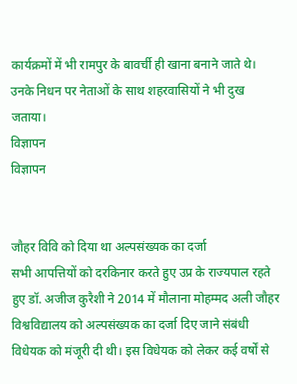कार्यक्रमों में भी रामपुर के बावर्ची ही खाना बनाने जाते थे। उनके निधन पर नेताओं के साथ शहरवासियों ने भी दुख जताया।
विज्ञापन
विज्ञापन


जौहर विवि को दिया था अल्पसंख्यक का दर्जा
सभी आपत्तियों को दरकिनार करते हुए उप्र के राज्यपाल रहते हुए डॉ. अजीज कुरैशी ने 2014 में मौलाना मोहम्मद अली जौहर विश्वविद्यालय को अल्पसंख्यक का दर्जा दिए जाने संबंधी विधेयक को मंजूरी दी थी। इस विधेयक को लेकर कई वर्षों से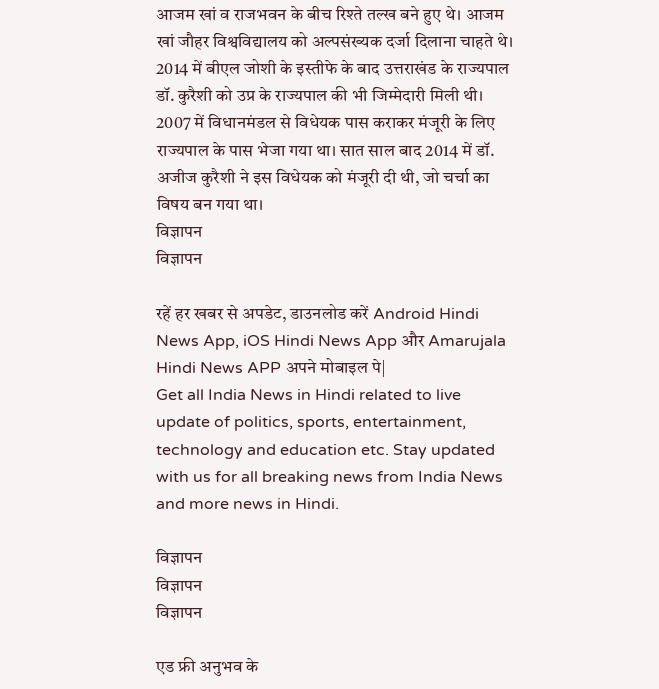आजम खां व राजभवन के बीच रिश्ते तल्ख बने हुए थे। आजम खां जौहर विश्वविद्यालय को अल्पसंख्यक दर्जा दिलाना चाहते थे। 2014 में बीएल जोशी के इस्तीफे के बाद उत्तराखंड के राज्यपाल डॉ. कुरैशी को उप्र के राज्यपाल की भी जिम्मेदारी मिली थी। 2007 में विधानमंडल से विधेयक पास कराकर मंजूरी के लिए राज्यपाल के पास भेजा गया था। सात साल बाद 2014 में डॉ. अजीज कुरैशी ने इस विधेयक को मंजूरी दी थी, जो चर्चा का विषय बन गया था।
विज्ञापन
विज्ञापन

रहें हर खबर से अपडेट, डाउनलोड करें Android Hindi News App, iOS Hindi News App और Amarujala Hindi News APP अपने मोबाइल पे|
Get all India News in Hindi related to live update of politics, sports, entertainment, technology and education etc. Stay updated with us for all breaking news from India News and more news in Hindi.

विज्ञापन
विज्ञापन
विज्ञापन

एड फ्री अनुभव के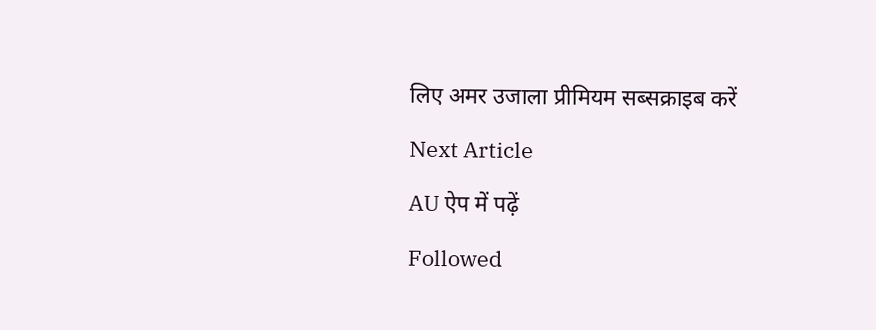लिए अमर उजाला प्रीमियम सब्सक्राइब करें

Next Article

AU ऐप में पढ़ें

Followed